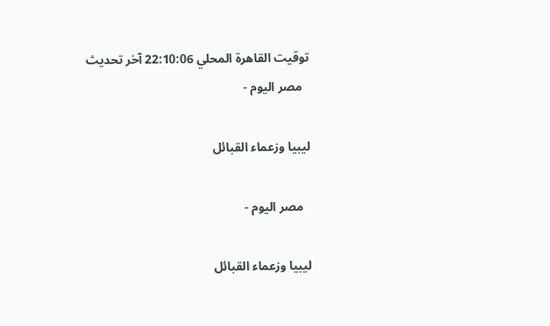توقيت القاهرة المحلي 22:10:06 آخر تحديث
  مصر اليوم -

ليبيا وزعماء القبائل

  مصر اليوم -

ليبيا وزعماء القبائل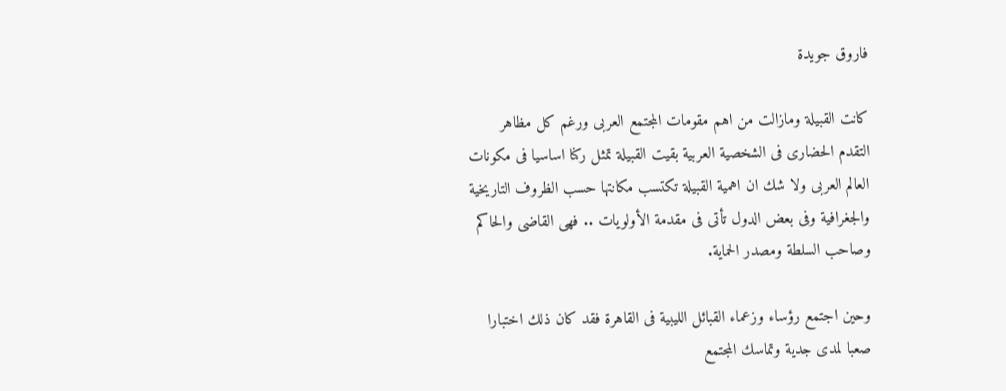فاروق جويدة

كانت القبيلة ومازالت من اهم مقومات المجتمع العربى ورغم كل مظاهر التقدم الحضارى فى الشخصية العربية بقيت القبيلة تمثل ركنا اساسيا فى مكونات العالم العربى ولا شك ان اهمية القبيلة تكتسب مكانتها حسب الظروف التاريخية والجغرافية وفى بعض الدول تأتى فى مقدمة الأولويات .. فهى القاضى والحاكم وصاحب السلطة ومصدر الحماية.

وحين اجتمع رؤساء وزعماء القبائل الليبية فى القاهرة فقد كان ذلك اختبارا صعبا لمدى جدية وتماسك المجتمع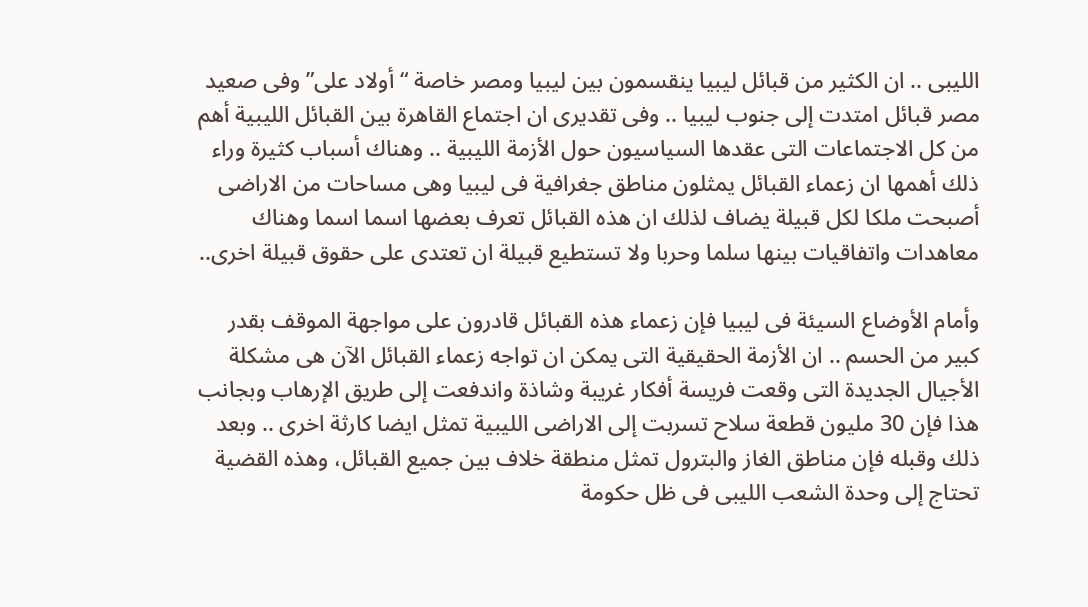الليبى .. ان الكثير من قبائل ليبيا ينقسمون بين ليبيا ومصر خاصة “أولاد على” وفى صعيد مصر قبائل امتدت إلى جنوب ليبيا .. وفى تقديرى ان اجتماع القاهرة بين القبائل الليبية أهم من كل الاجتماعات التى عقدها السياسيون حول الأزمة الليبية .. وهناك أسباب كثيرة وراء ذلك أهمها ان زعماء القبائل يمثلون مناطق جغرافية فى ليبيا وهى مساحات من الاراضى أصبحت ملكا لكل قبيلة يضاف لذلك ان هذه القبائل تعرف بعضها اسما اسما وهناك معاهدات واتفاقيات بينها سلما وحربا ولا تستطيع قبيلة ان تعتدى على حقوق قبيلة اخرى..

وأمام الأوضاع السيئة فى ليبيا فإن زعماء هذه القبائل قادرون على مواجهة الموقف بقدر كبير من الحسم .. ان الأزمة الحقيقية التى يمكن ان تواجه زعماء القبائل الآن هى مشكلة الأجيال الجديدة التى وقعت فريسة أفكار غريبة وشاذة واندفعت إلى طريق الإرهاب وبجانب هذا فإن 30 مليون قطعة سلاح تسربت إلى الاراضى الليبية تمثل ايضا كارثة اخرى .. وبعد ذلك وقبله فإن مناطق الغاز والبترول تمثل منطقة خلاف بين جميع القبائل، وهذه القضية تحتاج إلى وحدة الشعب الليبى فى ظل حكومة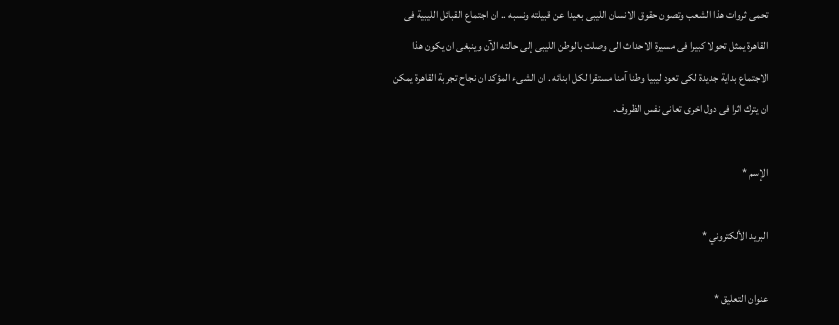تحمى ثروات هذا الشعب وتصون حقوق الانسان الليبى بعيدا عن قبيلته ونسبه .. ان اجتماع القبائل الليبية فى القاهرة يمثل تحولا كبيرا فى مسيرة الاحداث الى وصلت بالوطن الليبى إلى حالته الآن وينبغى ان يكون هذا الاجتماع بداية جديدة لكى تعود ليبيا وطنا آمنا مستقرا لكل ابنائه . ان الشىء المؤكد ان نجاح تجربة القاهرة يمكن ان يترك اثرا فى دول اخرى تعانى نفس الظروف.

الإسم *

البريد الألكتروني *

عنوان التعليق *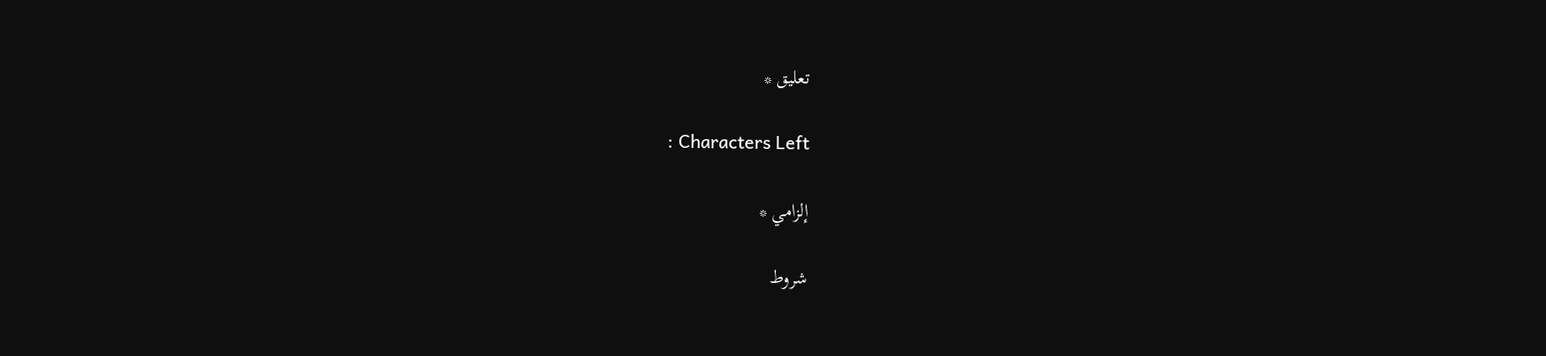تعليق *

: Characters Left

إلزامي *

شروط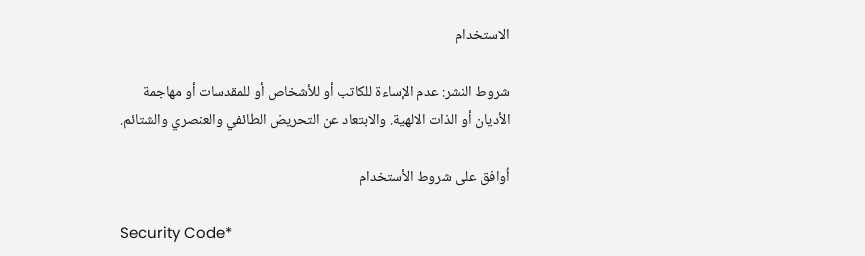الاستخدام

شروط النشر: عدم الإساءة للكاتب أو للأشخاص أو للمقدسات أو مهاجمة الأديان أو الذات الالهية. والابتعاد عن التحريض الطائفي والعنصري والشتائم.

اُوافق على شروط الأستخدام

Security Code*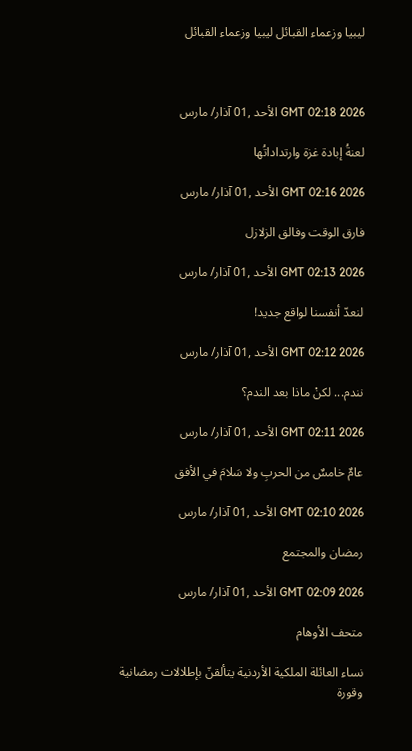ليبيا وزعماء القبائل ليبيا وزعماء القبائل



GMT 02:18 2026 الأحد ,01 آذار/ مارس

لعنةُ إبادة غزة وارتداداتُها

GMT 02:16 2026 الأحد ,01 آذار/ مارس

فارق الوقت وفالق الزلازل

GMT 02:13 2026 الأحد ,01 آذار/ مارس

لنعدّ أنفسنا لواقع جديد!

GMT 02:12 2026 الأحد ,01 آذار/ مارس

نندم... لكنْ ماذا بعد الندم؟

GMT 02:11 2026 الأحد ,01 آذار/ مارس

عامٌ خامسٌ من الحربِ ولا سَلامَ في الأفق

GMT 02:10 2026 الأحد ,01 آذار/ مارس

رمضان والمجتمع

GMT 02:09 2026 الأحد ,01 آذار/ مارس

متحف الأوهام

نساء العائلة الملكية الأردنية يتألقنّ بإطلالات رمضانية وقورة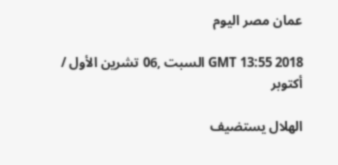عمان مصر اليوم

GMT 13:55 2018 السبت ,06 تشرين الأول / أكتوبر

الهلال يستضيف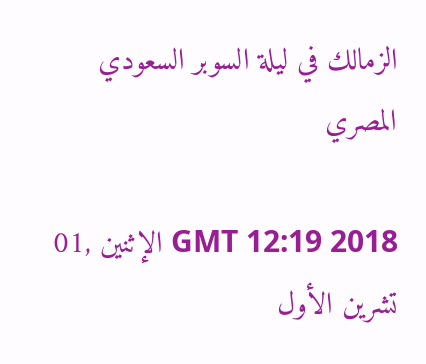الزمالك في ليلة السوبر السعودي المصري

GMT 12:19 2018 الإثنين ,01 تشرين الأول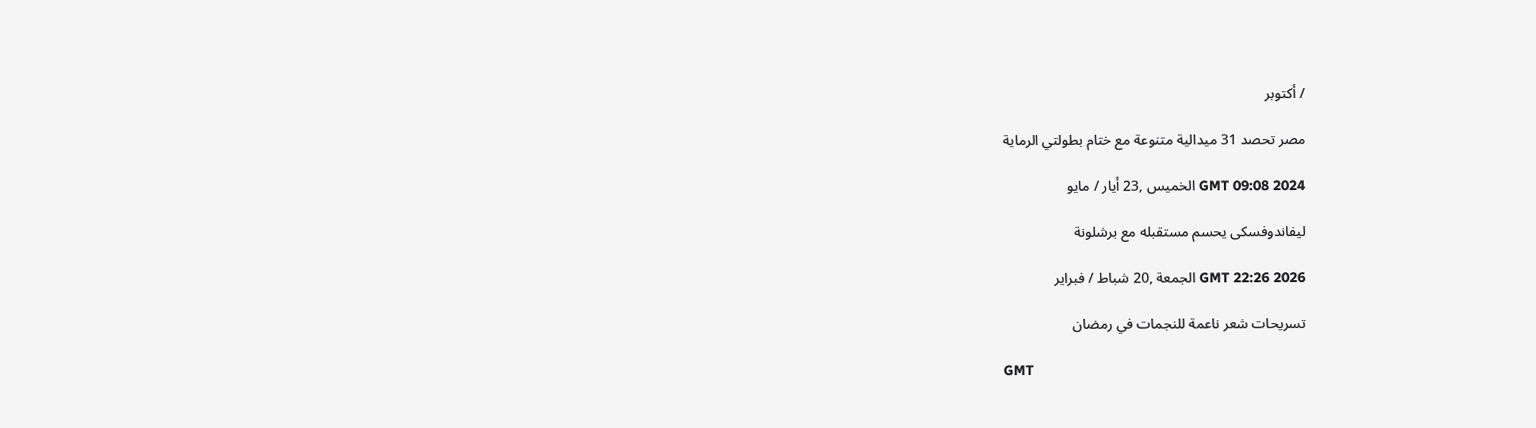/ أكتوبر

مصر تحصد 31 ميدالية متنوعة مع ختام بطولتي الرماية

GMT 09:08 2024 الخميس ,23 أيار / مايو

ليفاندوفسكى يحسم مستقبله مع برشلونة

GMT 22:26 2026 الجمعة ,20 شباط / فبراير

تسريحات شعر ناعمة للنجمات في رمضان

GMT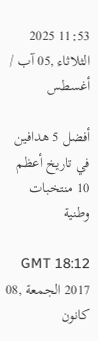11:53 2025 الثلاثاء ,05 آب / أغسطس

أفضل 5 هدافين في تاريخ أعظم 10 منتخبات وطنية

GMT 18:12 2017 الجمعة ,08 كانون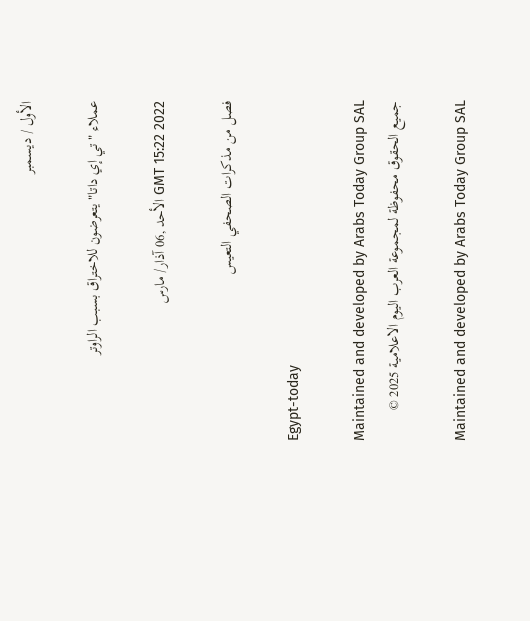الأول / ديسمبر

عملاء "تي إي داتا" يتعرضون للاختراق بسبب الراوتر

GMT 15:22 2022 الأحد ,06 آذار/ مارس

فصل من مذكرات الصحفي التعيس

Egypt-today

Maintained and developed by Arabs Today Group SAL
جميع الحقوق محفوظة لمجموعة العرب اليوم الاعلامية 2025 ©

Maintained and developed by Arabs Today Group SAL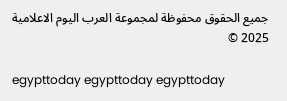جميع الحقوق محفوظة لمجموعة العرب اليوم الاعلامية 2025 ©

egypttoday egypttoday egypttoday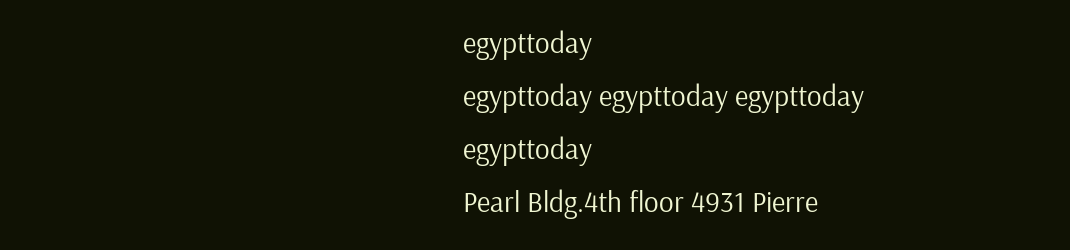egypttoday
egypttoday egypttoday egypttoday
egypttoday
Pearl Bldg.4th floor 4931 Pierre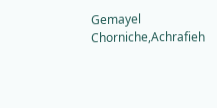Gemayel Chorniche,Achrafieh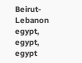Beirut- Lebanon
egypt, egypt, egypt